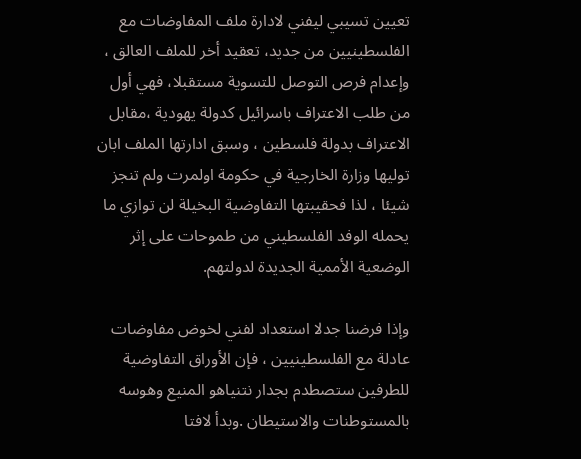تعيين تسيبي ليفني لادارة ملف المفاوضات مع الفلسطينيين من جديد، تعقيد أخر للملف العالق ، وإعدام فرص التوصل للتسوية مستقبلا، فهي أول من طلب الاعتراف باسرائيل كدولة يهودية ،مقابل الاعتراف بدولة فلسطين ، وسبق ادارتها الملف ابان توليها وزارة الخارجية في حكومة اولمرت ولم تنجز شيئا ، لذا فحقيبتها التفاوضية البخيلة لن توازي ما يحمله الوفد الفلسطيني من طموحات على إثر الوضعية الأممية الجديدة لدولتهم.

وإذا فرضنا جدلا استعداد لفني لخوض مفاوضات عادلة مع الفلسطينيين ، فإن الأوراق التفاوضية للطرفين ستصطدم بجدار نتنياهو المنيع وهوسه بالمستوطنات والاستيطان .وبدأ لافتا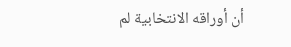أن أوراقه الانتخابية لم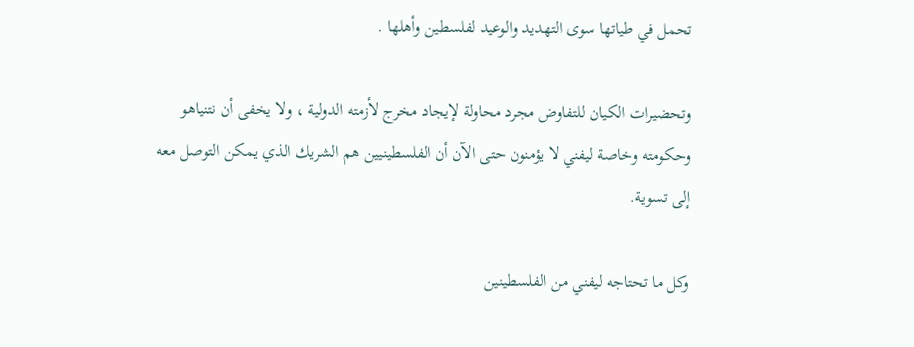تحمل في طياتها سوى التهديد والوعيد لفلسطين وأهلها .

وتحضيرات الكيان للتفاوض مجرد محاولة لإيجاد مخرج لأزمته الدولية ، ولا يخفى أن نتنياهو وحكومته وخاصة ليفني لا يؤمنون حتى الآن أن الفلسطينيين هم الشريك الذي يمكن التوصل معه إلى تسوية.

وكل ما تحتاجه ليفني من الفلسطينين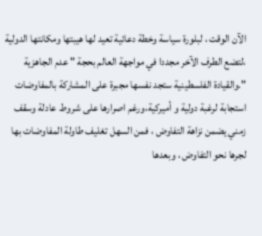الآن الوقت ، لبلورة سياسة وخطة دعائية تعيد لها هيبتها ومكانتها الدولية ،لتضع الطرف الآخر مجددا في مواجهة العالم بحجة " عدم الجاهزية ".والقيادة الفلسطينية ستجد نفسها مجبرة على المشاركة بالمفاوضات استجابة لرغبة دولية و أميركية،ورغم اصرارها على شروط عادلة وسقف زمني يضمن نزاهة التفاوض ، فمن السهل تغليف طاولة المفاوضات بها لجرها نحو التفاوض ، وبعدها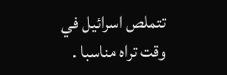تتملص اسرائيل في وقت تراه مناسبا .